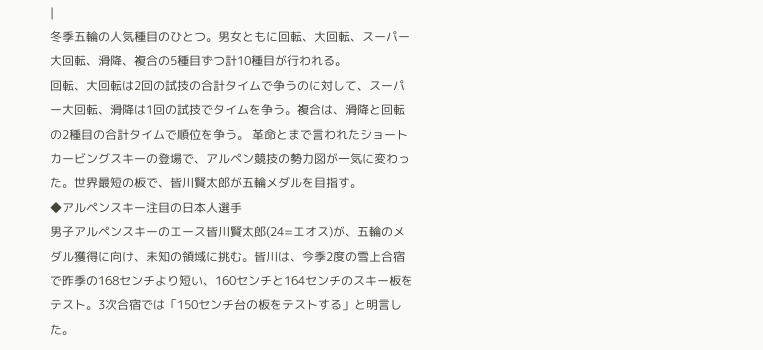|
冬季五輪の人気種目のひとつ。男女ともに回転、大回転、スーパー大回転、滑降、複合の5種目ずつ計10種目が行われる。
回転、大回転は2回の試技の合計タイムで争うのに対して、スーパー大回転、滑降は1回の試技でタイムを争う。複合は、滑降と回転の2種目の合計タイムで順位を争う。 革命とまで言われたショートカービングスキーの登場で、アルペン競技の勢力図が一気に変わった。世界最短の板で、皆川賢太郎が五輪メダルを目指す。
◆アルペンスキー注目の日本人選手
男子アルペンスキーのエース皆川賢太郎(24=エオス)が、五輪のメダル獲得に向け、未知の領域に挑む。皆川は、今季2度の雪上合宿で昨季の168センチより短い、160センチと164センチのスキー板をテスト。3次合宿では「150センチ台の板をテストする」と明言した。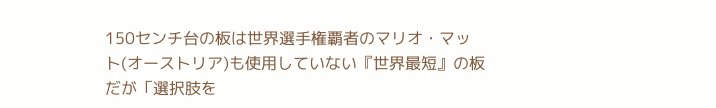150センチ台の板は世界選手権覇者のマリオ・マット(オーストリア)も使用していない『世界最短』の板だが「選択肢を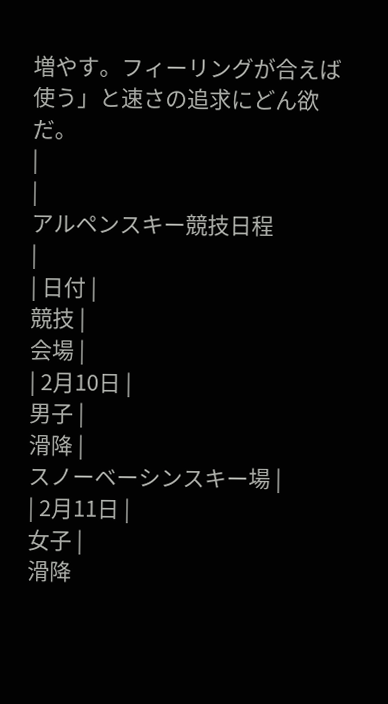増やす。フィーリングが合えば使う」と速さの追求にどん欲だ。
|
|
アルペンスキー競技日程
|
| 日付 |
競技 |
会場 |
| 2月10日 |
男子 |
滑降 |
スノーベーシンスキー場 |
| 2月11日 |
女子 |
滑降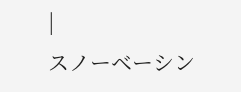|
スノーベーシン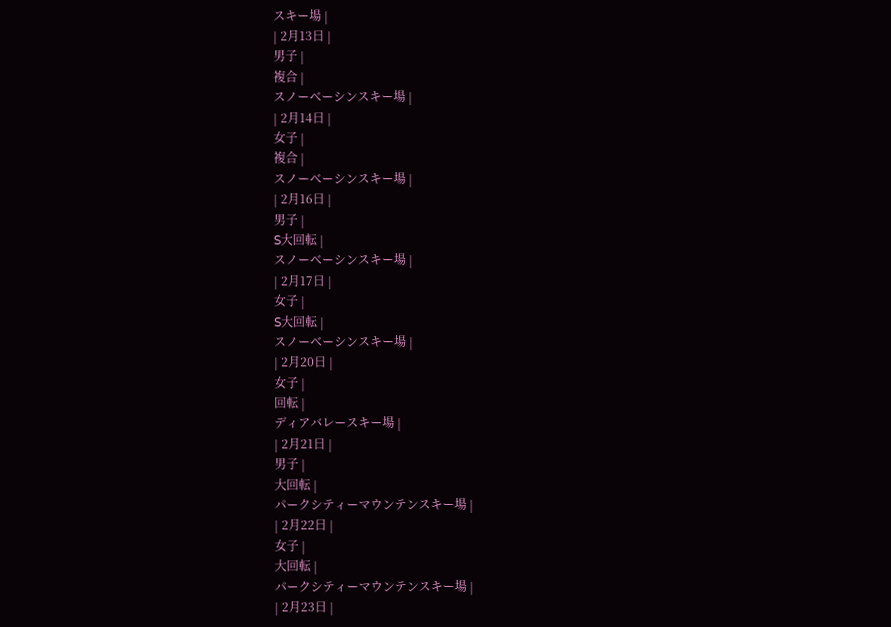スキー場 |
| 2月13日 |
男子 |
複合 |
スノーベーシンスキー場 |
| 2月14日 |
女子 |
複合 |
スノーベーシンスキー場 |
| 2月16日 |
男子 |
S大回転 |
スノーベーシンスキー場 |
| 2月17日 |
女子 |
S大回転 |
スノーベーシンスキー場 |
| 2月20日 |
女子 |
回転 |
ディアバレースキー場 |
| 2月21日 |
男子 |
大回転 |
パークシティーマウンテンスキー場 |
| 2月22日 |
女子 |
大回転 |
パークシティーマウンテンスキー場 |
| 2月23日 |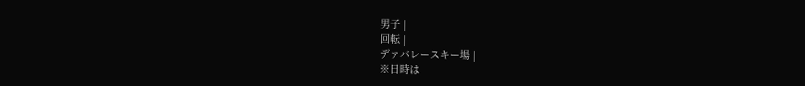男子 |
回転 |
デァバレースキー場 |
※日時は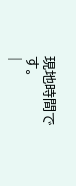現地時間です。
|